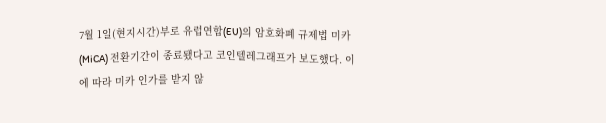7월 1일(현지시간)부로 유럽연합(EU)의 암호화폐 규제법 미카(MiCA) 전환기간이 종료됐다고 코인텔레그래프가 보도했다. 이에 따라 미카 인가를 받지 않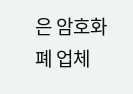은 암호화폐 업체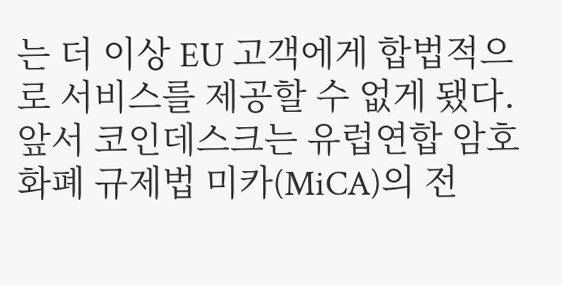는 더 이상 EU 고객에게 합법적으로 서비스를 제공할 수 없게 됐다. 앞서 코인데스크는 유럽연합 암호화폐 규제법 미카(MiCA)의 전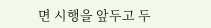면 시행을 앞두고 두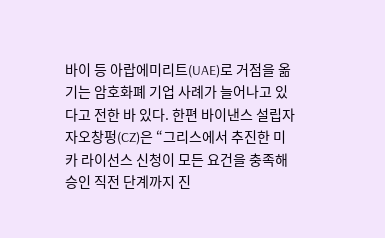바이 등 아랍에미리트(UAE)로 거점을 옮기는 암호화폐 기업 사례가 늘어나고 있다고 전한 바 있다. 한편 바이낸스 설립자 자오창펑(CZ)은 “그리스에서 추진한 미카 라이선스 신청이 모든 요건을 충족해 승인 직전 단계까지 진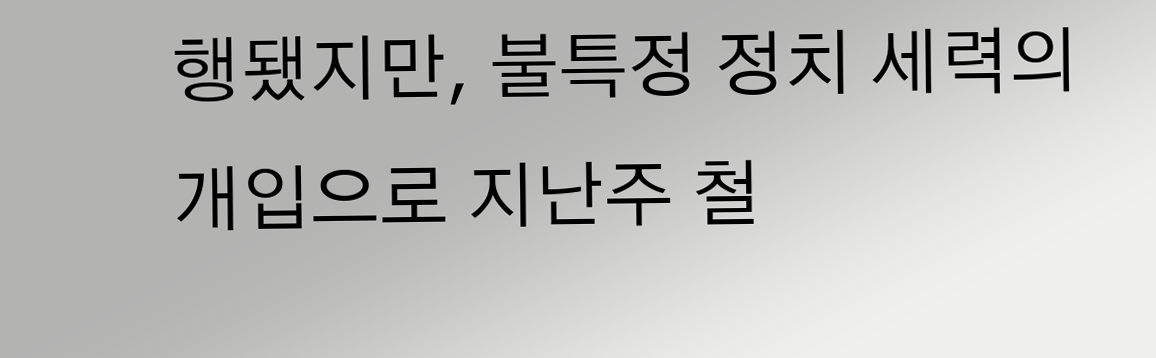행됐지만, 불특정 정치 세력의 개입으로 지난주 철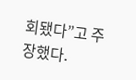회됐다”고 주장했다.